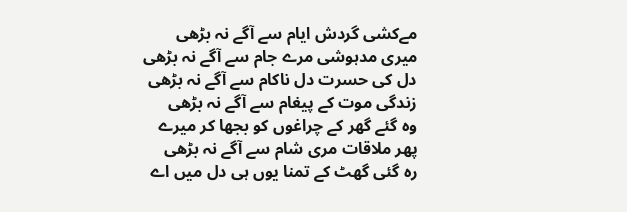مےکشی گردش ایام سے آگے نہ بڑھی
میری مدہوشی مرے جام سے آگے نہ بڑھی
دل کی حسرت دل ناکام سے آگے نہ بڑھی
زندگی موت کے پیغام سے آگے نہ بڑھی
وہ گئے گھر کے چراغوں کو بجھا کر میرے
پھر ملاقات مری شام سے آگے نہ بڑھی
رہ گئی گھٹ کے تمنا یوں ہی دل میں اے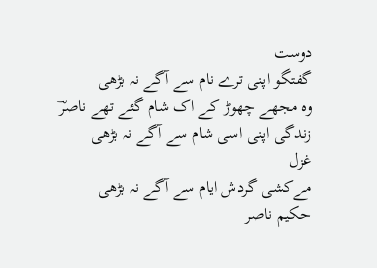دوست
گفتگو اپنی ترے نام سے آگے نہ بڑھی
وہ مجھے چھوڑ کے اک شام گئے تھے ناصرؔ
زندگی اپنی اسی شام سے آگے نہ بڑھی
غزل
مےکشی گردش ایام سے آگے نہ بڑھی
حکیم ناصر